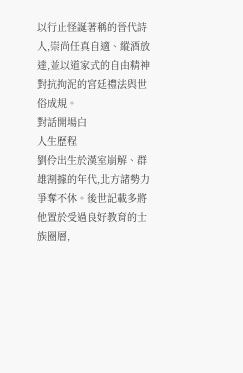以行止怪誕著稱的晉代詩人,崇尚任真自適、縱酒放達,並以道家式的自由精神對抗拘泥的宮廷禮法與世俗成規。
對話開場白
人生歷程
劉伶出生於漢室崩解、群雄割據的年代,北方諸勢力爭奪不休。後世記載多將他置於受過良好教育的士族圈層,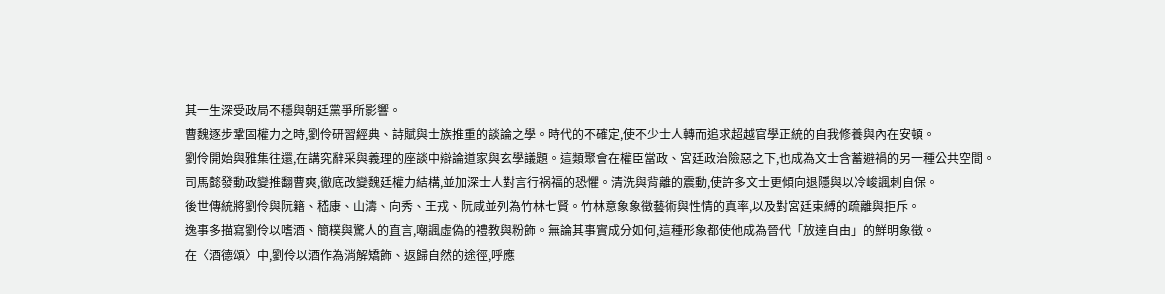其一生深受政局不穩與朝廷黨爭所影響。
曹魏逐步鞏固權力之時,劉伶研習經典、詩賦與士族推重的談論之學。時代的不確定,使不少士人轉而追求超越官學正統的自我修養與內在安頓。
劉伶開始與雅集往還,在講究辭采與義理的座談中辯論道家與玄學議題。這類聚會在權臣當政、宮廷政治險惡之下,也成為文士含蓄避禍的另一種公共空間。
司馬懿發動政變推翻曹爽,徹底改變魏廷權力結構,並加深士人對言行祸福的恐懼。清洗與背離的震動,使許多文士更傾向退隱與以冷峻諷刺自保。
後世傳統將劉伶與阮籍、嵇康、山濤、向秀、王戎、阮咸並列為竹林七賢。竹林意象象徵藝術與性情的真率,以及對宮廷束縛的疏離與拒斥。
逸事多描寫劉伶以嗜酒、簡樸與驚人的直言,嘲諷虛偽的禮教與粉飾。無論其事實成分如何,這種形象都使他成為晉代「放達自由」的鮮明象徵。
在〈酒德頌〉中,劉伶以酒作為消解矯飾、返歸自然的途徑,呼應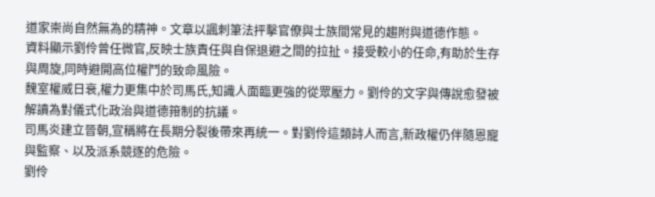道家崇尚自然無為的精神。文章以諷刺筆法抨擊官僚與士族間常見的趨附與道德作態。
資料顯示劉伶曾任微官,反映士族責任與自保退避之間的拉扯。接受較小的任命,有助於生存與周旋,同時避開高位權鬥的致命風險。
魏室權威日衰,權力更集中於司馬氏,知識人面臨更強的從眾壓力。劉伶的文字與傳說愈發被解讀為對儀式化政治與道德箝制的抗議。
司馬炎建立晉朝,宣稱將在長期分裂後帶來再統一。對劉伶這類詩人而言,新政權仍伴隨恩寵與監察、以及派系競逐的危險。
劉伶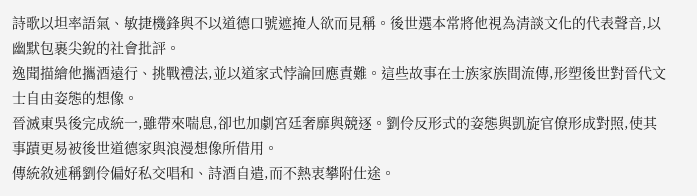詩歌以坦率語氣、敏捷機鋒與不以道德口號遮掩人欲而見稱。後世選本常將他視為清談文化的代表聲音,以幽默包裹尖銳的社會批評。
逸聞描繪他攜酒遠行、挑戰禮法,並以道家式悖論回應責難。這些故事在士族家族間流傳,形塑後世對晉代文士自由姿態的想像。
晉滅東吳後完成統一,雖帶來喘息,卻也加劇宮廷奢靡與競逐。劉伶反形式的姿態與凱旋官僚形成對照,使其事蹟更易被後世道德家與浪漫想像所借用。
傳統敘述稱劉伶偏好私交唱和、詩酒自遣,而不熱衷攀附仕途。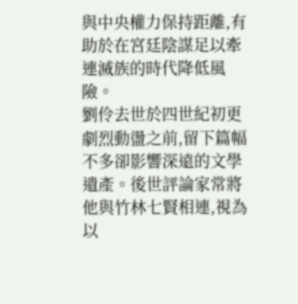與中央權力保持距離,有助於在宮廷陰謀足以牽連滅族的時代降低風險。
劉伶去世於四世紀初更劇烈動盪之前,留下篇幅不多卻影響深遠的文學遺產。後世評論家常將他與竹林七賢相連,視為以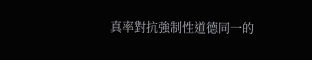真率對抗強制性道德同一的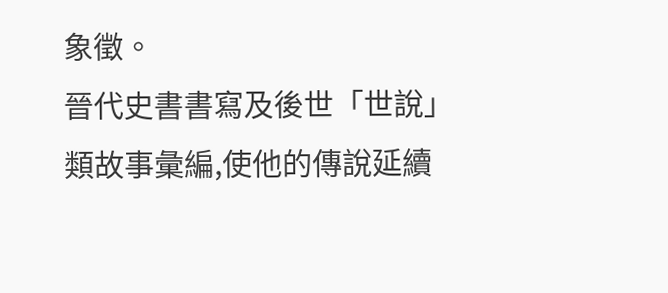象徵。
晉代史書書寫及後世「世說」類故事彙編,使他的傳說延續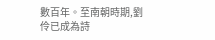數百年。至南朝時期,劉伶已成為詩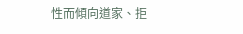性而傾向道家、拒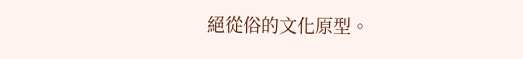絕從俗的文化原型。